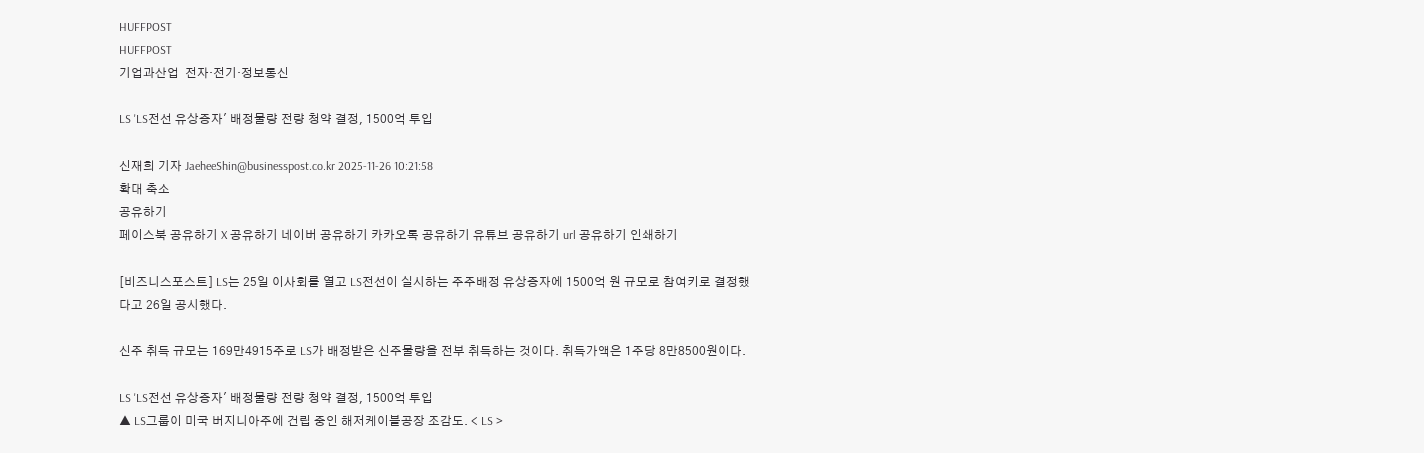HUFFPOST
HUFFPOST
기업과산업  전자·전기·정보통신

LS 'LS전선 유상증자' 배정물량 전량 청약 결정, 1500억 투입

신재희 기자 JaeheeShin@businesspost.co.kr 2025-11-26 10:21:58
확대 축소
공유하기
페이스북 공유하기 X 공유하기 네이버 공유하기 카카오톡 공유하기 유튜브 공유하기 url 공유하기 인쇄하기

[비즈니스포스트] LS는 25일 이사회를 열고 LS전선이 실시하는 주주배정 유상증자에 1500억 원 규모로 참여키로 결정했다고 26일 공시했다.

신주 취득 규모는 169만4915주로 LS가 배정받은 신주물량을 전부 취득하는 것이다. 취득가액은 1주당 8만8500원이다.

LS 'LS전선 유상증자' 배정물량 전량 청약 결정, 1500억 투입
▲ LS그룹이 미국 버지니아주에 건립 중인 해저케이블공장 조감도. < LS >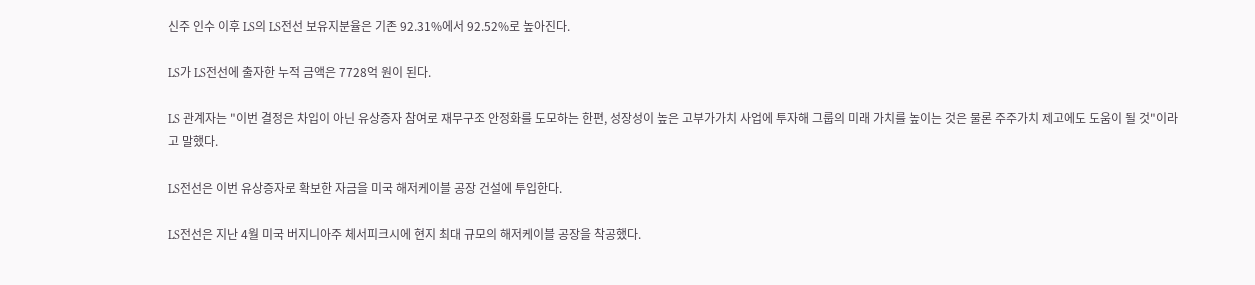신주 인수 이후 LS의 LS전선 보유지분율은 기존 92.31%에서 92.52%로 높아진다.

LS가 LS전선에 출자한 누적 금액은 7728억 원이 된다.

LS 관계자는 "이번 결정은 차입이 아닌 유상증자 참여로 재무구조 안정화를 도모하는 한편, 성장성이 높은 고부가가치 사업에 투자해 그룹의 미래 가치를 높이는 것은 물론 주주가치 제고에도 도움이 될 것"이라고 말했다.

LS전선은 이번 유상증자로 확보한 자금을 미국 해저케이블 공장 건설에 투입한다.

LS전선은 지난 4월 미국 버지니아주 체서피크시에 현지 최대 규모의 해저케이블 공장을 착공했다.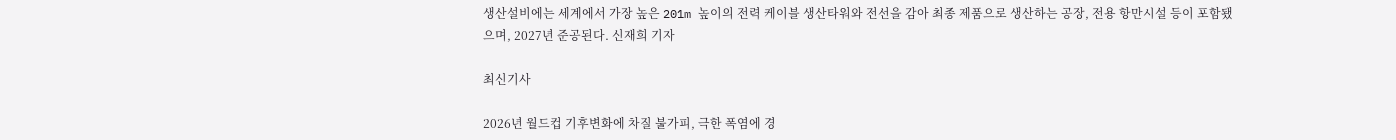생산설비에는 세계에서 가장 높은 201m 높이의 전력 케이블 생산타워와 전선을 감아 최종 제품으로 생산하는 공장, 전용 항만시설 등이 포함됐으며, 2027년 준공된다. 신재희 기자

최신기사

2026년 월드컵 기후변화에 차질 불가피, 극한 폭염에 경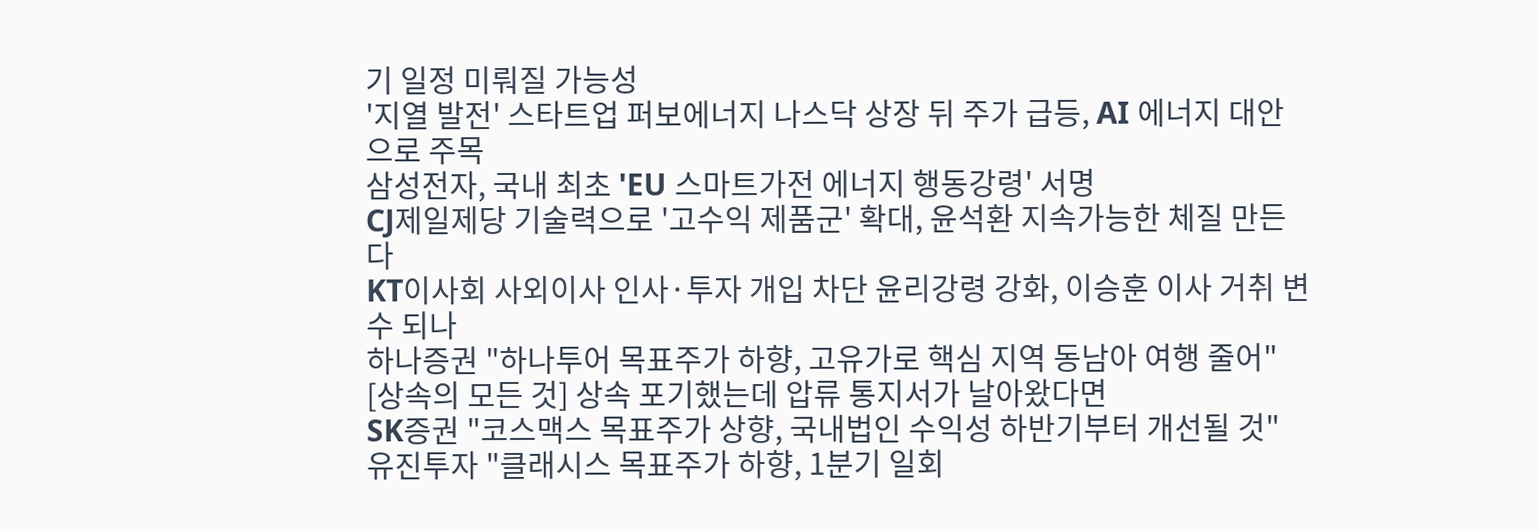기 일정 미뤄질 가능성
'지열 발전' 스타트업 퍼보에너지 나스닥 상장 뒤 주가 급등, AI 에너지 대안으로 주목
삼성전자, 국내 최초 'EU 스마트가전 에너지 행동강령' 서명
CJ제일제당 기술력으로 '고수익 제품군' 확대, 윤석환 지속가능한 체질 만든다
KT이사회 사외이사 인사·투자 개입 차단 윤리강령 강화, 이승훈 이사 거취 변수 되나
하나증권 "하나투어 목표주가 하향, 고유가로 핵심 지역 동남아 여행 줄어"
[상속의 모든 것] 상속 포기했는데 압류 통지서가 날아왔다면
SK증권 "코스맥스 목표주가 상향, 국내법인 수익성 하반기부터 개선될 것"
유진투자 "클래시스 목표주가 하향, 1분기 일회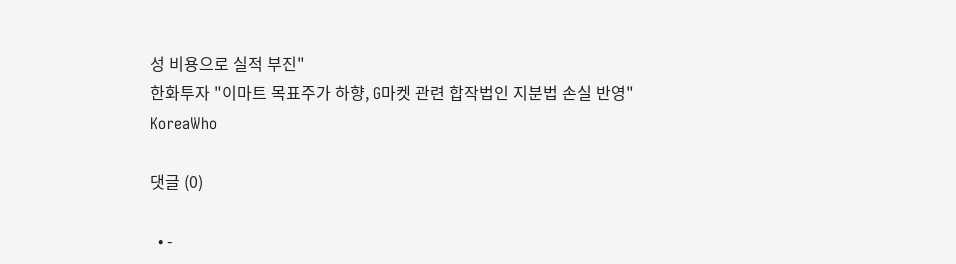성 비용으로 실적 부진"
한화투자 "이마트 목표주가 하향, G마켓 관련 합작법인 지분법 손실 반영"
KoreaWho

댓글 (0)

  • -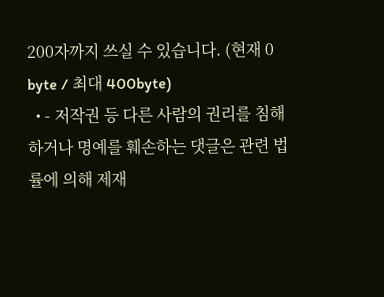200자까지 쓰실 수 있습니다. (현재 0 byte / 최대 400byte)
  • - 저작권 등 다른 사람의 권리를 침해하거나 명예를 훼손하는 댓글은 관련 법률에 의해 제재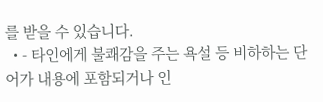를 받을 수 있습니다.
  • - 타인에게 불쾌감을 주는 욕설 등 비하하는 단어가 내용에 포함되거나 인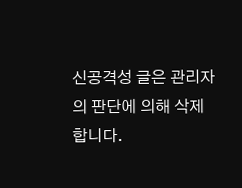신공격성 글은 관리자의 판단에 의해 삭제 합니다.